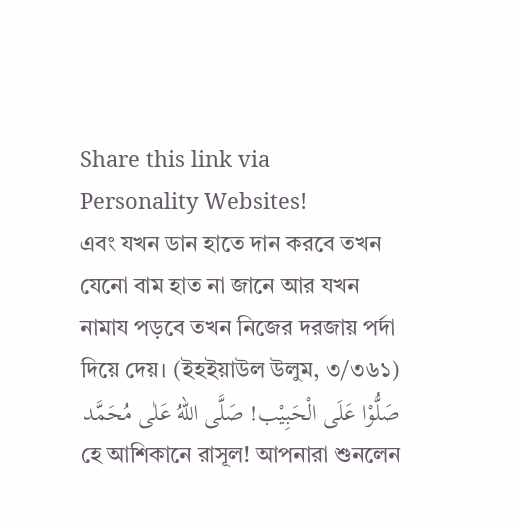Share this link via
Personality Websites!
এবং যখন ডান হাতে দান করবে তখন যেনো বাম হাত না জানে আর যখন নামায পড়বে তখন নিজের দরজায় পর্দা দিয়ে দেয়। (ইহইয়াউল উলুম, ৩/৩৬১)
صَلُّوْا عَلَی الْحَبِیْب! صَلَّی اللهُ عَلٰی مُحَمَّد
হে আশিকানে রাসূল! আপনারা শুনলেন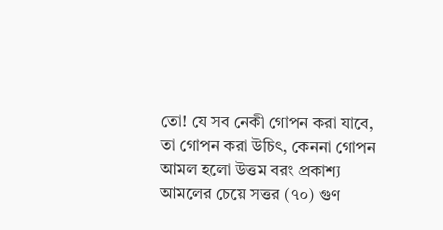তো! যে সব নেকী গোপন করা যাবে, তা গোপন করা উচিৎ, কেননা গোপন আমল হলো উত্তম বরং প্রকাশ্য আমলের চেয়ে সত্তর (৭০) গুণ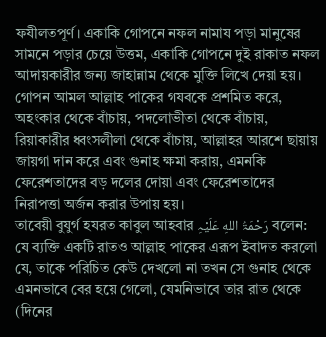ফযীলতপূর্ণ। একাকি গোপনে নফল নামায পড়া মানুষের সামনে পড়ার চেয়ে উত্তম, একাকি গোপনে দুই রাকাত নফল আদায়কারীর জন্য জাহান্নাম থেকে মুক্তি লিখে দেয়া হয়। গোপন আমল আল্লাহ পাকের গযবকে প্রশমিত করে, অহংকার থেকে বাঁচায়, পদলোভীতা থেকে বাঁচায়, রিয়াকারীর ধ্বংসলীলা থেকে বাঁচায়, আল্লাহর আরশে ছায়ায় জায়গা দান করে এবং গুনাহ ক্ষমা করায়, এমনকি ফেরেশতাদের বড় দলের দোয়া এবং ফেরেশতাদের নিরাপত্তা অর্জন করার উপায় হয়।
তাবেয়ী বুযুর্গ হযরত কাবুল আহবার رَحْمَۃُ اللهِ عَلَیْہِ বলেন: যে ব্যক্তি একটি রাতও আল্লাহ পাকের এরূপ ইবাদত করলো যে, তাকে পরিচিত কেউ দেখলো না তখন সে গুনাহ থেকে এমনভাবে বের হয়ে গেলো, যেমনিভাবে তার রাত থেকে (দিনের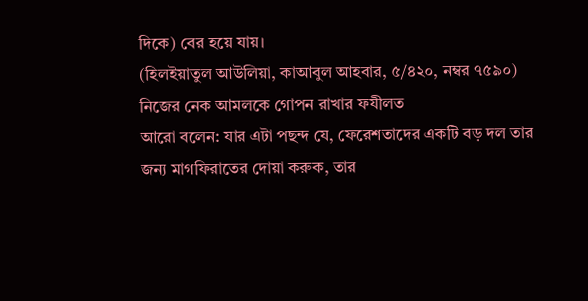দিকে) বের হয়ে যায়।
(হিলইয়াতুল আউলিয়া, কাআবুল আহবার, ৫/৪২০, নম্বর ৭৫৯০)
নিজের নেক আমলকে গোপন রাখার ফযীলত
আরো বলেন: যার এটা পছন্দ যে, ফেরেশতাদের একটি বড় দল তার জন্য মাগফিরাতের দোয়া করুক, তার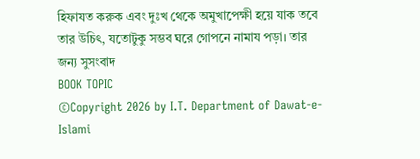হিফাযত করুক এবং দুঃখ থেকে অমুখাপেক্ষী হয়ে যাক তবে তার উচিৎ, যতোটুকু সম্ভব ঘরে গোপনে নামায পড়া। তার জন্য সুসংবাদ
BOOK TOPIC
©Copyright 2026 by I.T. Department of Dawat-e-Islami